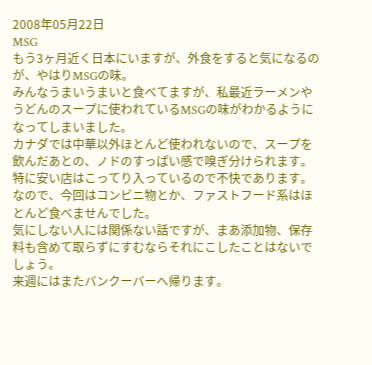2008年05月22日
MSG
もう3ヶ月近く日本にいますが、外食をすると気になるのが、やはりMSGの味。
みんなうまいうまいと食べてますが、私最近ラーメンやうどんのスープに使われているMSGの味がわかるようになってしまいました。
カナダでは中華以外ほとんど使われないので、スープを飲んだあとの、ノドのすっぱい感で嗅ぎ分けられます。
特に安い店はこってり入っているので不快であります。
なので、今回はコンビニ物とか、ファストフード系はほとんど食べませんでした。
気にしない人には関係ない話ですが、まあ添加物、保存料も含めて取らずにすむならそれにこしたことはないでしょう。
来週にはまたバンクーバーへ帰ります。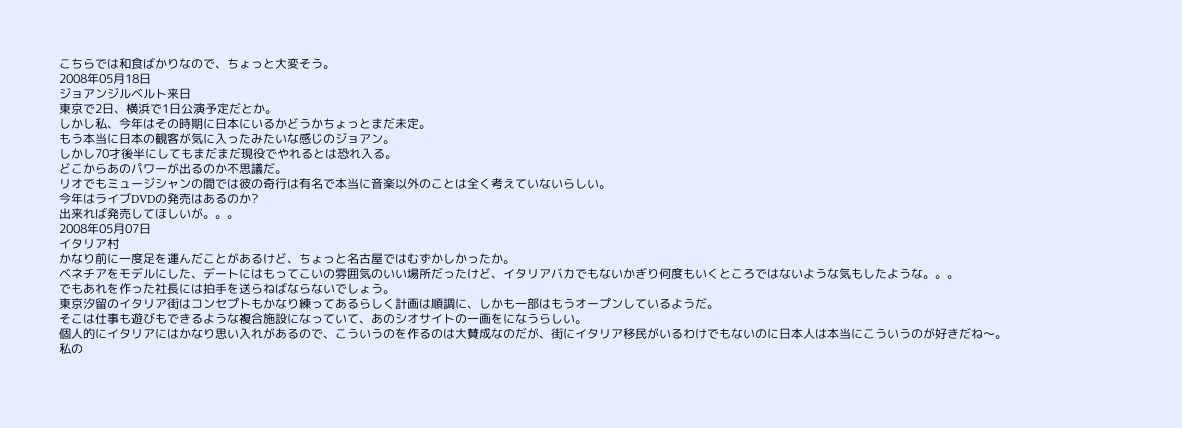こちらでは和食ばかりなので、ちょっと大変そう。
2008年05月18日
ジョアンジルベルト来日
東京で2日、横浜で1日公演予定だとか。
しかし私、今年はその時期に日本にいるかどうかちょっとまだ未定。
もう本当に日本の観客が気に入ったみたいな感じのジョアン。
しかし70才後半にしてもまだまだ現役でやれるとは恐れ入る。
どこからあのパワーが出るのか不思議だ。
リオでもミュージシャンの間では彼の奇行は有名で本当に音楽以外のことは全く考えていないらしい。
今年はライブDVDの発売はあるのか?
出来れば発売してほしいが。。。
2008年05月07日
イタリア村
かなり前に一度足を運んだことがあるけど、ちょっと名古屋ではむずかしかったか。
ベネチアをモデルにした、デートにはもってこいの雰囲気のいい場所だったけど、イタリアバカでもないかぎり何度もいくところではないような気もしたような。。。
でもあれを作った社長には拍手を送らねばならないでしょう。
東京汐留のイタリア街はコンセプトもかなり練ってあるらしく計画は順調に、しかも一部はもうオープンしているようだ。
そこは仕事も遊びもできるような複合施設になっていて、あのシオサイトの一画をになうらしい。
個人的にイタリアにはかなり思い入れがあるので、こういうのを作るのは大賛成なのだが、街にイタリア移民がいるわけでもないのに日本人は本当にこういうのが好きだね〜。
私の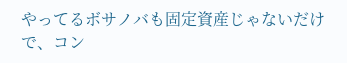やってるボサノバも固定資産じゃないだけで、コン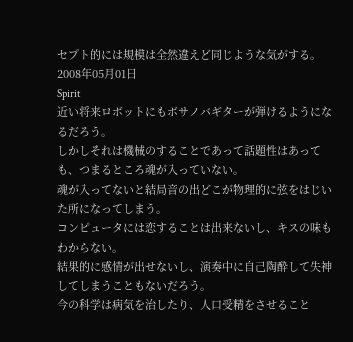セプト的には規模は全然違えど同じような気がする。
2008年05月01日
Spirit
近い将来ロボットにもボサノバギターが弾けるようになるだろう。
しかしそれは機械のすることであって話題性はあっても、つまるところ魂が入っていない。
魂が入ってないと結局音の出どこが物理的に弦をはじいた所になってしまう。
コンピュータには恋することは出来ないし、キスの味もわからない。
結果的に感情が出せないし、演奏中に自己陶酔して失神してしまうこともないだろう。
今の科学は病気を治したり、人口受精をさせること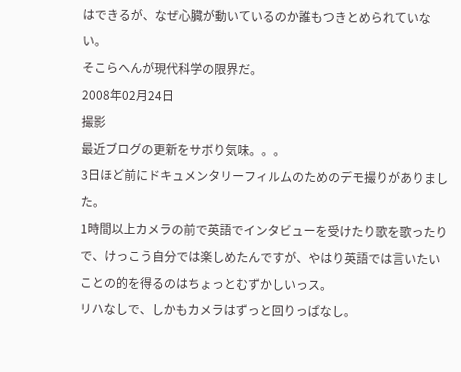はできるが、なぜ心臓が動いているのか誰もつきとめられていない。
そこらへんが現代科学の限界だ。
2008年02月24日
撮影
最近ブログの更新をサボり気味。。。
3日ほど前にドキュメンタリーフィルムのためのデモ撮りがありました。
1時間以上カメラの前で英語でインタビューを受けたり歌を歌ったりで、けっこう自分では楽しめたんですが、やはり英語では言いたいことの的を得るのはちょっとむずかしいっス。
リハなしで、しかもカメラはずっと回りっぱなし。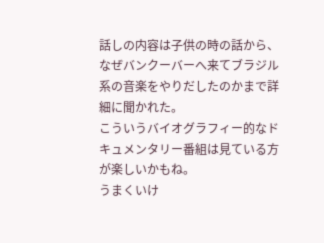話しの内容は子供の時の話から、なぜバンクーバーへ来てブラジル系の音楽をやりだしたのかまで詳細に聞かれた。
こういうバイオグラフィー的なドキュメンタリー番組は見ている方が楽しいかもね。
うまくいけ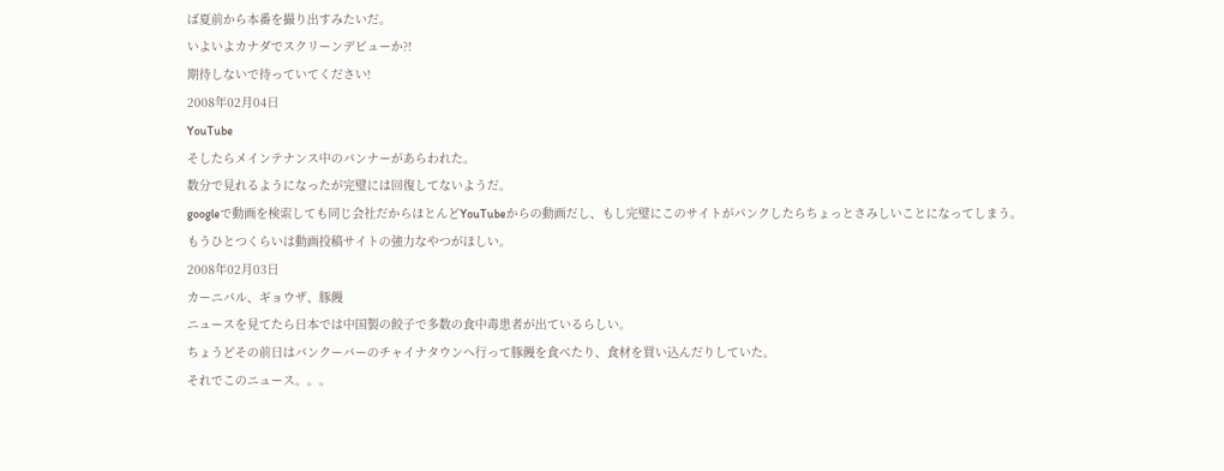ば夏前から本番を撮り出すみたいだ。
いよいよカナダでスクリーンデビューか?!
期待しないで待っていてください!
2008年02月04日
YouTube
そしたらメインテナンス中のバンナーがあらわれた。
数分で見れるようになったが完璧には回復してないようだ。
googleで動画を検索しても同じ会社だからほとんどYouTubeからの動画だし、もし完璧にこのサイトがパンクしたらちょっとさみしいことになってしまう。
もうひとつくらいは動画投稿サイトの強力なやつがほしい。
2008年02月03日
カーニバル、ギョウザ、豚饅
ニュースを見てたら日本では中国製の餃子で多数の食中毒患者が出ているらしい。
ちょうどその前日はバンクーバーのチャイナタウンへ行って豚饅を食べたり、食材を買い込んだりしていた。
それでこのニュース。。。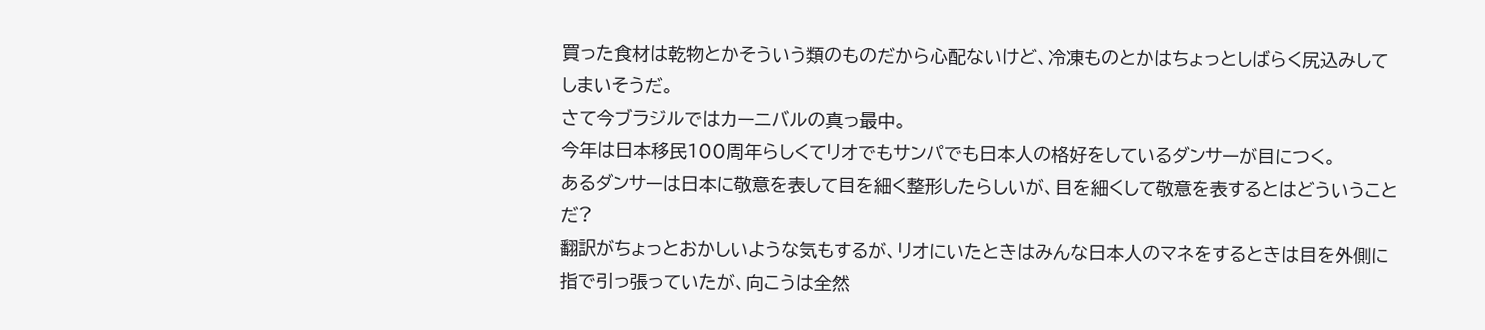買った食材は乾物とかそういう類のものだから心配ないけど、冷凍ものとかはちょっとしばらく尻込みしてしまいそうだ。
さて今ブラジルではカーニバルの真っ最中。
今年は日本移民100周年らしくてリオでもサンパでも日本人の格好をしているダンサーが目につく。
あるダンサーは日本に敬意を表して目を細く整形したらしいが、目を細くして敬意を表するとはどういうことだ?
翻訳がちょっとおかしいような気もするが、リオにいたときはみんな日本人のマネをするときは目を外側に指で引っ張っていたが、向こうは全然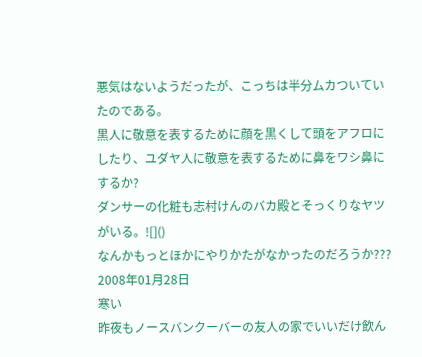悪気はないようだったが、こっちは半分ムカついていたのである。
黒人に敬意を表するために顔を黒くして頭をアフロにしたり、ユダヤ人に敬意を表するために鼻をワシ鼻にするか?
ダンサーの化粧も志村けんのバカ殿とそっくりなヤツがいる。![]()
なんかもっとほかにやりかたがなかったのだろうか???
2008年01月28日
寒い
昨夜もノースバンクーバーの友人の家でいいだけ飲ん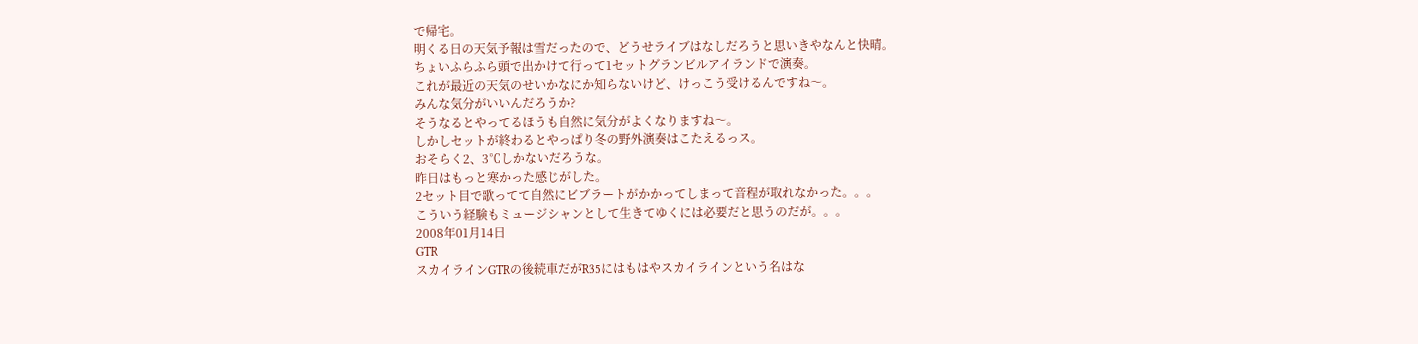で帰宅。
明くる日の天気予報は雪だったので、どうせライブはなしだろうと思いきやなんと快晴。
ちょいふらふら頭で出かけて行って1セットグランビルアイランドで演奏。
これが最近の天気のせいかなにか知らないけど、けっこう受けるんですね〜。
みんな気分がいいんだろうか?
そうなるとやってるほうも自然に気分がよくなりますね〜。
しかしセットが終わるとやっぱり冬の野外演奏はこたえるっス。
おそらく2、3℃しかないだろうな。
昨日はもっと寒かった感じがした。
2セット目で歌ってて自然にビブラートがかかってしまって音程が取れなかった。。。
こういう経験もミュージシャンとして生きてゆくには必要だと思うのだが。。。
2008年01月14日
GTR
スカイラインGTRの後続車だがR35にはもはやスカイラインという名はな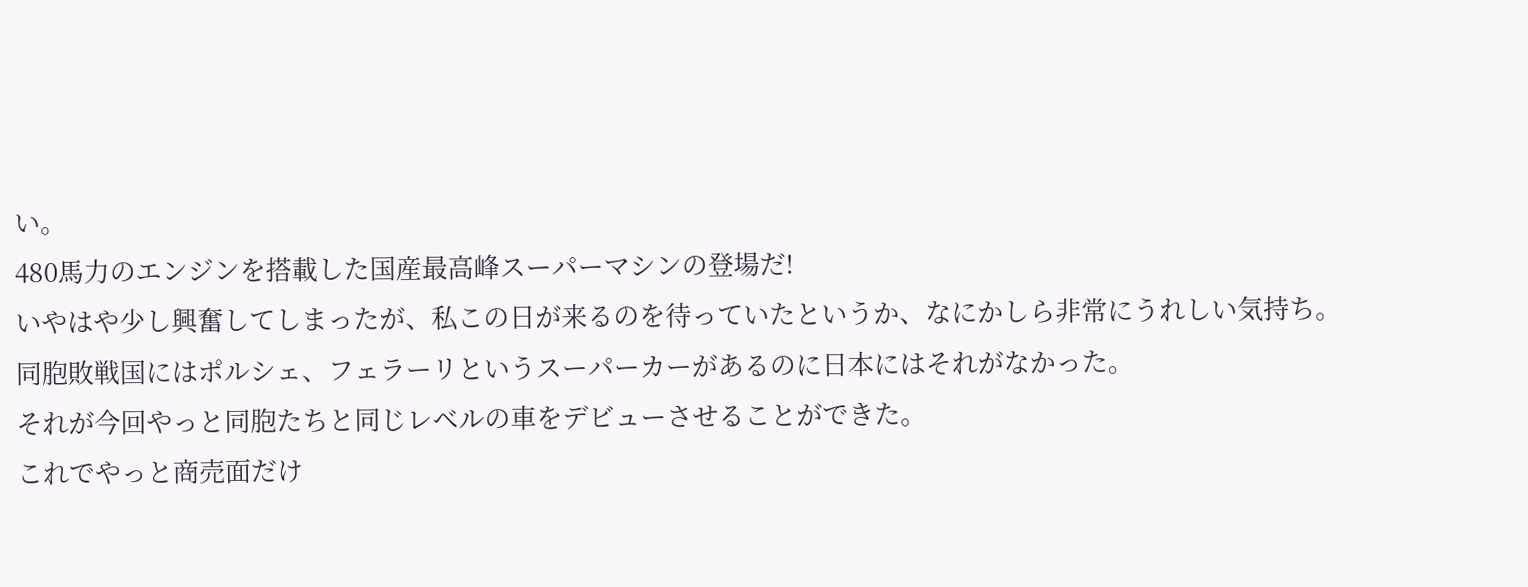い。
480馬力のエンジンを搭載した国産最高峰スーパーマシンの登場だ!
いやはや少し興奮してしまったが、私この日が来るのを待っていたというか、なにかしら非常にうれしい気持ち。
同胞敗戦国にはポルシェ、フェラーリというスーパーカーがあるのに日本にはそれがなかった。
それが今回やっと同胞たちと同じレベルの車をデビューさせることができた。
これでやっと商売面だけ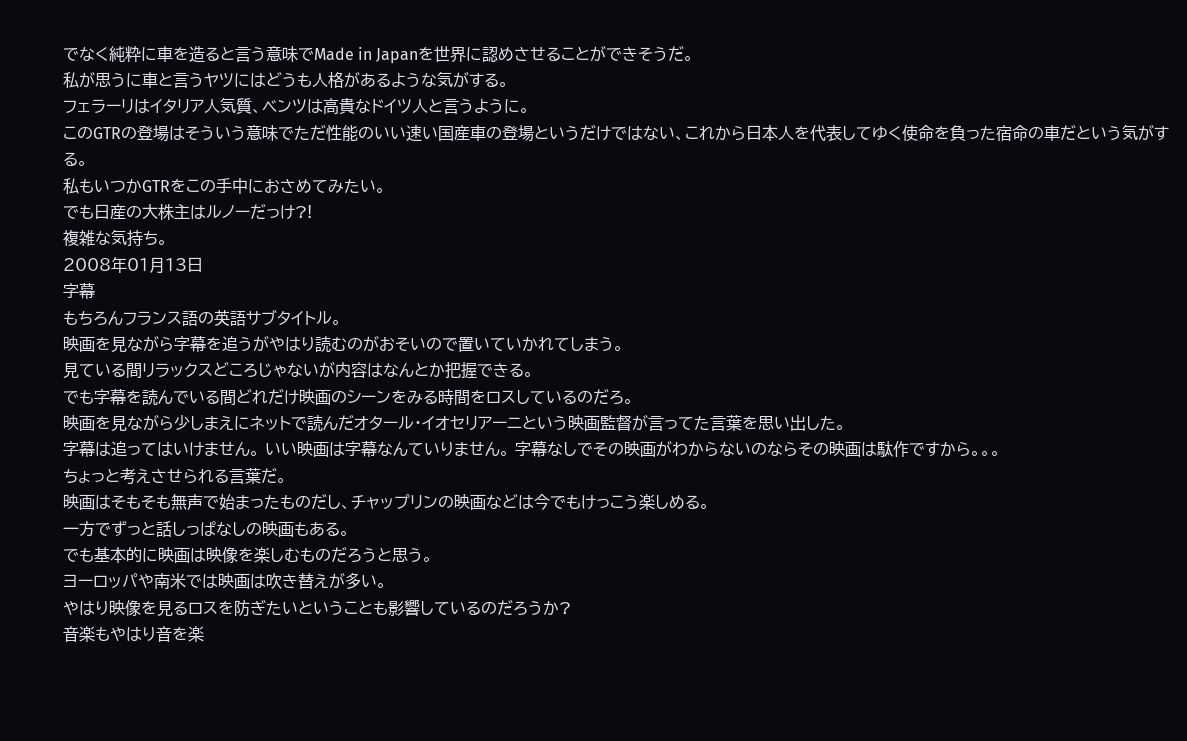でなく純粋に車を造ると言う意味でMade in Japanを世界に認めさせることができそうだ。
私が思うに車と言うヤツにはどうも人格があるような気がする。
フェラーリはイタリア人気質、ベンツは高貴なドイツ人と言うように。
このGTRの登場はそういう意味でただ性能のいい速い国産車の登場というだけではない、これから日本人を代表してゆく使命を負った宿命の車だという気がする。
私もいつかGTRをこの手中におさめてみたい。
でも日産の大株主はルノーだっけ?!
複雑な気持ち。
2008年01月13日
字幕
もちろんフランス語の英語サブタイトル。
映画を見ながら字幕を追うがやはり読むのがおそいので置いていかれてしまう。
見ている間リラックスどころじゃないが内容はなんとか把握できる。
でも字幕を読んでいる間どれだけ映画のシーンをみる時間をロスしているのだろ。
映画を見ながら少しまえにネットで読んだオタール・イオセリアーニという映画監督が言ってた言葉を思い出した。
字幕は追ってはいけません。 いい映画は字幕なんていりません。 字幕なしでその映画がわからないのならその映画は駄作ですから。。。
ちょっと考えさせられる言葉だ。
映画はそもそも無声で始まったものだし、チャップリンの映画などは今でもけっこう楽しめる。
一方でずっと話しっぱなしの映画もある。
でも基本的に映画は映像を楽しむものだろうと思う。
ヨーロッパや南米では映画は吹き替えが多い。
やはり映像を見るロスを防ぎたいということも影響しているのだろうか?
音楽もやはり音を楽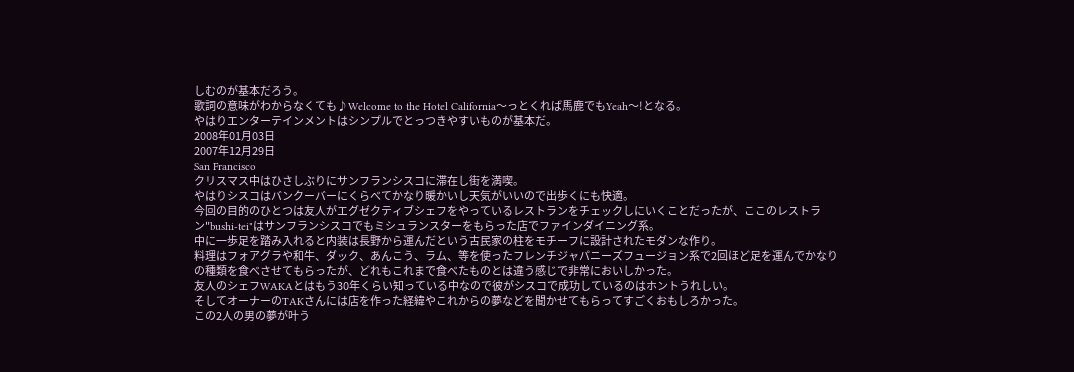しむのが基本だろう。
歌詞の意味がわからなくても♪Welcome to the Hotel California〜っとくれば馬鹿でもYeah〜!となる。
やはりエンターテインメントはシンプルでとっつきやすいものが基本だ。
2008年01月03日
2007年12月29日
San Francisco
クリスマス中はひさしぶりにサンフランシスコに滞在し街を満喫。
やはりシスコはバンクーバーにくらべてかなり暖かいし天気がいいので出歩くにも快適。
今回の目的のひとつは友人がエグゼクティブシェフをやっているレストランをチェックしにいくことだったが、ここのレストラン"bushi-tei"はサンフランシスコでもミシュランスターをもらった店でファインダイニング系。
中に一歩足を踏み入れると内装は長野から運んだという古民家の柱をモチーフに設計されたモダンな作り。
料理はフォアグラや和牛、ダック、あんこう、ラム、等を使ったフレンチジャパニーズフュージョン系で2回ほど足を運んでかなりの種類を食べさせてもらったが、どれもこれまで食べたものとは違う感じで非常においしかった。
友人のシェフWAKAとはもう30年くらい知っている中なので彼がシスコで成功しているのはホントうれしい。
そしてオーナーのTAKさんには店を作った経緯やこれからの夢などを聞かせてもらってすごくおもしろかった。
この2人の男の夢が叶う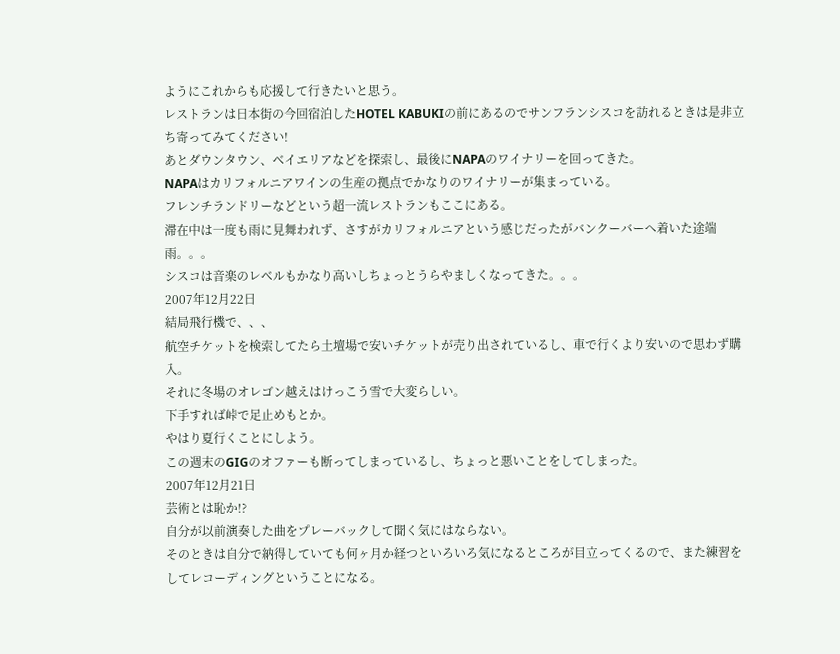ようにこれからも応援して行きたいと思う。
レストランは日本街の今回宿泊したHOTEL KABUKIの前にあるのでサンフランシスコを訪れるときは是非立ち寄ってみてください!
あとダウンタウン、ベイエリアなどを探索し、最後にNAPAのワイナリーを回ってきた。
NAPAはカリフォルニアワインの生産の拠点でかなりのワイナリーが集まっている。
フレンチランドリーなどという超一流レストランもここにある。
滞在中は一度も雨に見舞われず、さすがカリフォルニアという感じだったがバンクーバーへ着いた途端雨。。。
シスコは音楽のレベルもかなり高いしちょっとうらやましくなってきた。。。
2007年12月22日
結局飛行機で、、、
航空チケットを検索してたら土壇場で安いチケットが売り出されているし、車で行くより安いので思わず購入。
それに冬場のオレゴン越えはけっこう雪で大変らしい。
下手すれば峠で足止めもとか。
やはり夏行くことにしよう。
この週末のGIGのオファーも断ってしまっているし、ちょっと悪いことをしてしまった。
2007年12月21日
芸術とは恥か!?
自分が以前演奏した曲をプレーバックして聞く気にはならない。
そのときは自分で納得していても何ヶ月か経つといろいろ気になるところが目立ってくるので、また練習をしてレコーディングということになる。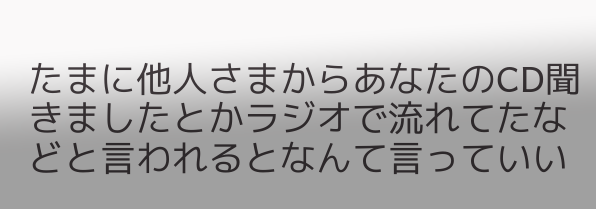たまに他人さまからあなたのCD聞きましたとかラジオで流れてたなどと言われるとなんて言っていい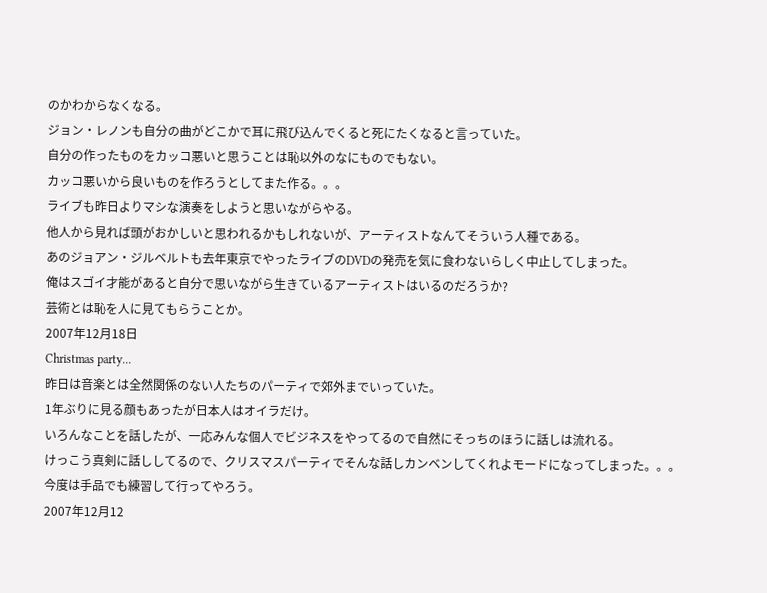のかわからなくなる。
ジョン・レノンも自分の曲がどこかで耳に飛び込んでくると死にたくなると言っていた。
自分の作ったものをカッコ悪いと思うことは恥以外のなにものでもない。
カッコ悪いから良いものを作ろうとしてまた作る。。。
ライブも昨日よりマシな演奏をしようと思いながらやる。
他人から見れば頭がおかしいと思われるかもしれないが、アーティストなんてそういう人種である。
あのジョアン・ジルベルトも去年東京でやったライブのDVDの発売を気に食わないらしく中止してしまった。
俺はスゴイ才能があると自分で思いながら生きているアーティストはいるのだろうか?
芸術とは恥を人に見てもらうことか。
2007年12月18日
Christmas party...
昨日は音楽とは全然関係のない人たちのパーティで郊外までいっていた。
1年ぶりに見る顔もあったが日本人はオイラだけ。
いろんなことを話したが、一応みんな個人でビジネスをやってるので自然にそっちのほうに話しは流れる。
けっこう真剣に話ししてるので、クリスマスパーティでそんな話しカンベンしてくれよモードになってしまった。。。
今度は手品でも練習して行ってやろう。
2007年12月12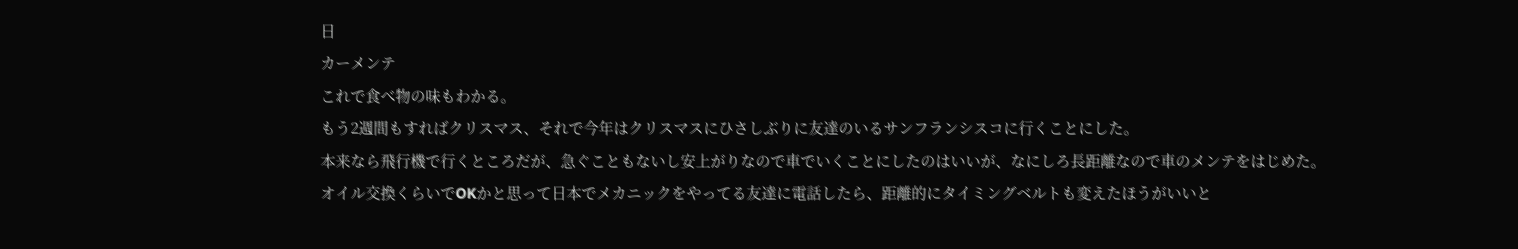日
カーメンテ
これで食べ物の味もわかる。
もう2週間もすればクリスマス、それで今年はクリスマスにひさしぶりに友達のいるサンフランシスコに行くことにした。
本来なら飛行機で行くところだが、急ぐこともないし安上がりなので車でいくことにしたのはいいが、なにしろ長距離なので車のメンテをはじめた。
オイル交換くらいでOKかと思って日本でメカニックをやってる友達に電話したら、距離的にタイミングベルトも変えたほうがいいと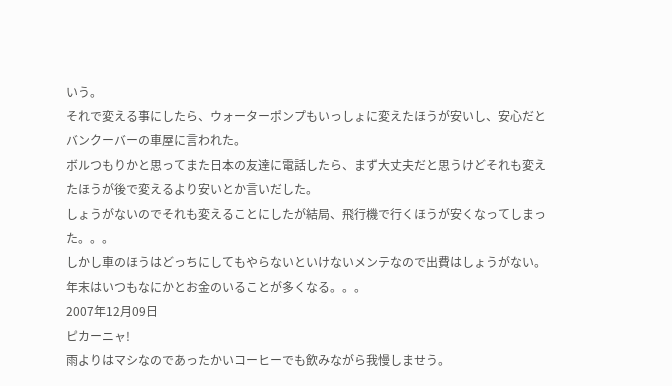いう。
それで変える事にしたら、ウォーターポンプもいっしょに変えたほうが安いし、安心だとバンクーバーの車屋に言われた。
ボルつもりかと思ってまた日本の友達に電話したら、まず大丈夫だと思うけどそれも変えたほうが後で変えるより安いとか言いだした。
しょうがないのでそれも変えることにしたが結局、飛行機で行くほうが安くなってしまった。。。
しかし車のほうはどっちにしてもやらないといけないメンテなので出費はしょうがない。
年末はいつもなにかとお金のいることが多くなる。。。
2007年12月09日
ピカーニャ!
雨よりはマシなのであったかいコーヒーでも飲みながら我慢しませう。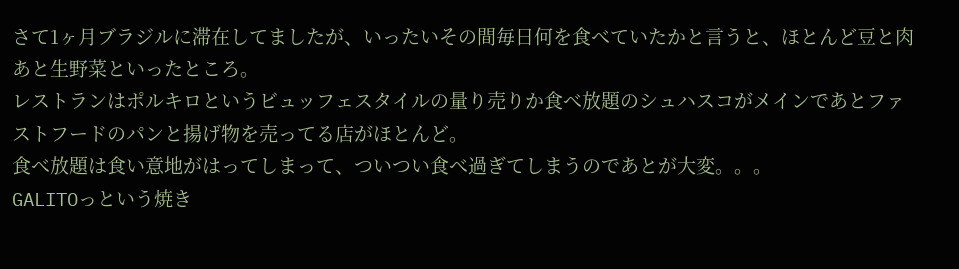さて1ヶ月ブラジルに滞在してましたが、いったいその間毎日何を食べていたかと言うと、ほとんど豆と肉あと生野菜といったところ。
レストランはポルキロというビュッフェスタイルの量り売りか食べ放題のシュハスコがメインであとファストフードのパンと揚げ物を売ってる店がほとんど。
食べ放題は食い意地がはってしまって、ついつい食べ過ぎてしまうのであとが大変。。。
GALITOっという焼き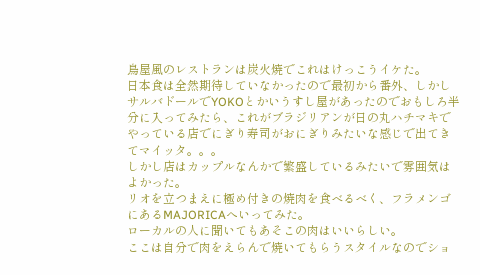鳥屋風のレストランは炭火焼でこれはけっこうイケた。
日本食は全然期待していなかったので最初から番外、しかしサルバドールでYOKOとかいうすし屋があったのでおもしろ半分に入ってみたら、これがブラジリアンが日の丸ハチマキでやっている店でにぎり寿司がおにぎりみたいな感じで出てきてマイッタ。。。
しかし店はカップルなんかで繁盛しているみたいで雰囲気はよかった。
リオを立つまえに極め付きの焼肉を食べるべく、フラメンゴにあるMAJORICAへいってみた。
ローカルの人に聞いてもあそこの肉はいいらしい。
ここは自分で肉をえらんで焼いてもらうスタイルなのでショ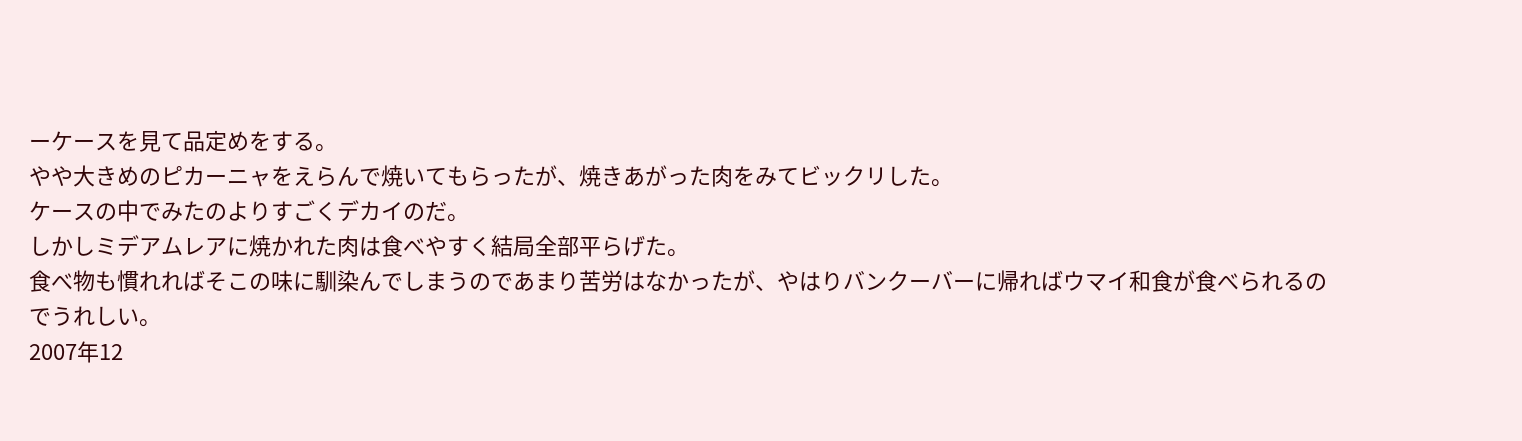ーケースを見て品定めをする。
やや大きめのピカーニャをえらんで焼いてもらったが、焼きあがった肉をみてビックリした。
ケースの中でみたのよりすごくデカイのだ。
しかしミデアムレアに焼かれた肉は食べやすく結局全部平らげた。
食べ物も慣れればそこの味に馴染んでしまうのであまり苦労はなかったが、やはりバンクーバーに帰ればウマイ和食が食べられるのでうれしい。
2007年12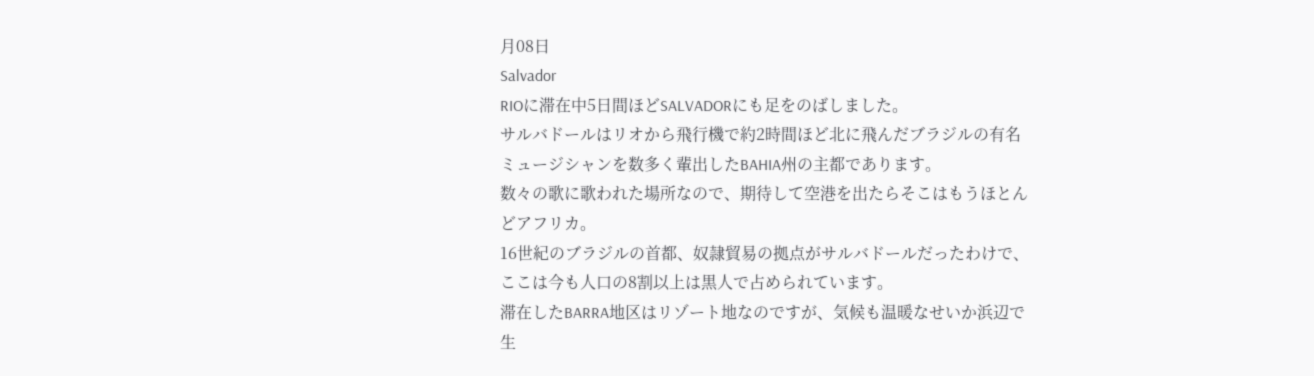月08日
Salvador
RIOに滞在中5日間ほどSALVADORにも足をのばしました。
サルバドールはリオから飛行機で約2時間ほど北に飛んだブラジルの有名ミュージシャンを数多く輩出したBAHIA州の主都であります。
数々の歌に歌われた場所なので、期待して空港を出たらそこはもうほとんどアフリカ。
16世紀のブラジルの首都、奴隷貿易の拠点がサルバドールだったわけで、ここは今も人口の8割以上は黒人で占められています。
滞在したBARRA地区はリゾート地なのですが、気候も温暖なせいか浜辺で生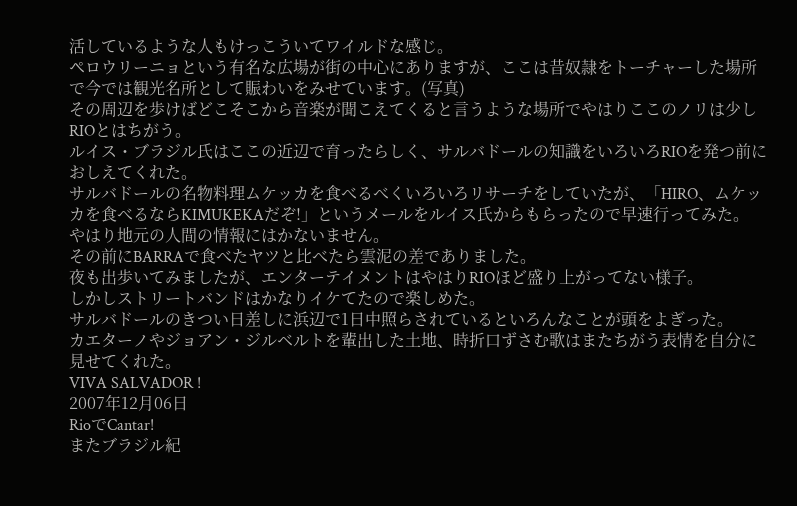活しているような人もけっこういてワイルドな感じ。
ペロウリーニョという有名な広場が街の中心にありますが、ここは昔奴隷をトーチャーした場所で今では観光名所として賑わいをみせています。(写真)
その周辺を歩けばどこそこから音楽が聞こえてくると言うような場所でやはりここのノリは少しRIOとはちがう。
ルイス・ブラジル氏はここの近辺で育ったらしく、サルバドールの知識をいろいろRIOを発つ前におしえてくれた。
サルバドールの名物料理ムケッカを食べるべくいろいろリサーチをしていたが、「HIRO、ムケッカを食べるならKIMUKEKAだぞ!」というメールをルイス氏からもらったので早速行ってみた。
やはり地元の人間の情報にはかないません。
その前にBARRAで食べたヤツと比べたら雲泥の差でありました。
夜も出歩いてみましたが、エンターテイメントはやはりRIOほど盛り上がってない様子。
しかしストリートバンドはかなりイケてたので楽しめた。
サルバドールのきつい日差しに浜辺で1日中照らされているといろんなことが頭をよぎった。
カエターノやジョアン・ジルベルトを輩出した土地、時折口ずさむ歌はまたちがう表情を自分に見せてくれた。
VIVA SALVADOR !
2007年12月06日
RioでCantar!
またブラジル紀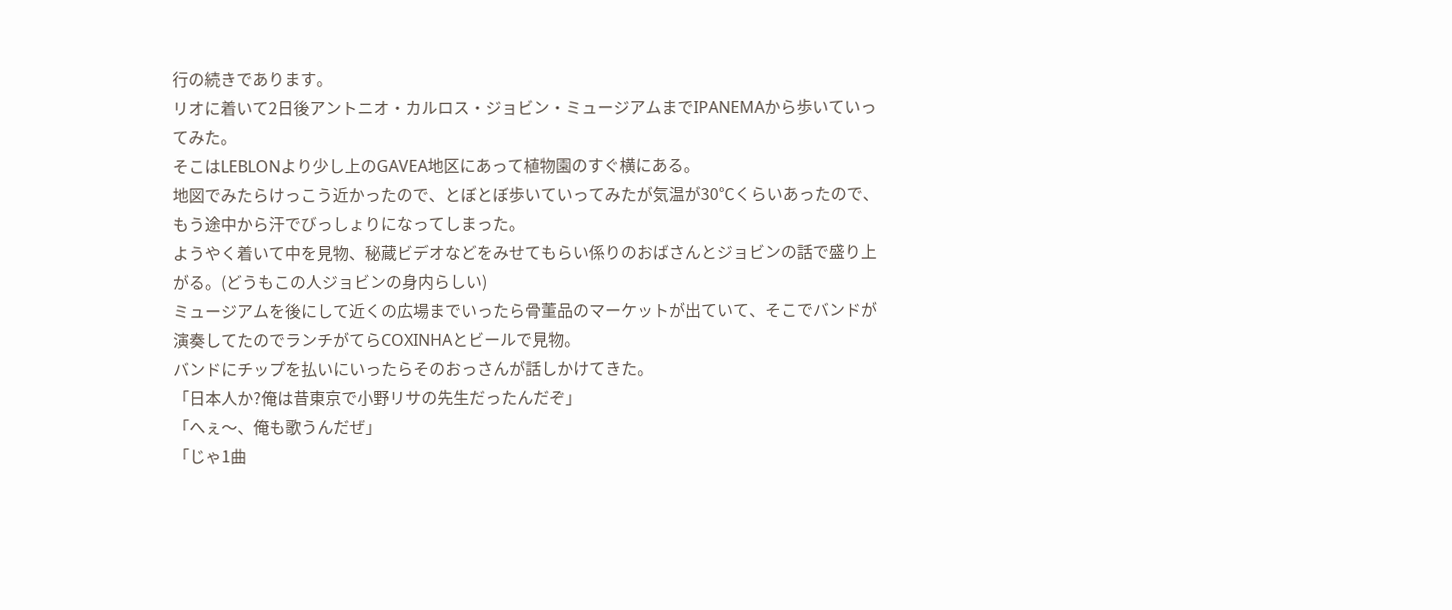行の続きであります。
リオに着いて2日後アントニオ・カルロス・ジョビン・ミュージアムまでIPANEMAから歩いていってみた。
そこはLEBLONより少し上のGAVEA地区にあって植物園のすぐ横にある。
地図でみたらけっこう近かったので、とぼとぼ歩いていってみたが気温が30℃くらいあったので、もう途中から汗でびっしょりになってしまった。
ようやく着いて中を見物、秘蔵ビデオなどをみせてもらい係りのおばさんとジョビンの話で盛り上がる。(どうもこの人ジョビンの身内らしい)
ミュージアムを後にして近くの広場までいったら骨董品のマーケットが出ていて、そこでバンドが演奏してたのでランチがてらCOXINHAとビールで見物。
バンドにチップを払いにいったらそのおっさんが話しかけてきた。
「日本人か?俺は昔東京で小野リサの先生だったんだぞ」
「へぇ〜、俺も歌うんだぜ」
「じゃ1曲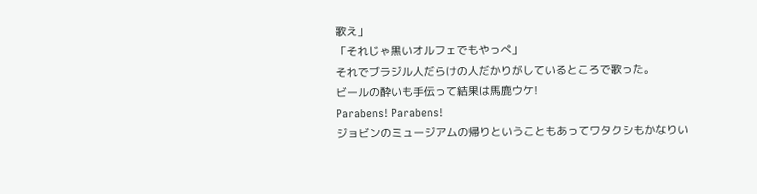歌え」
「それじゃ黒いオルフェでもやっぺ」
それでブラジル人だらけの人だかりがしているところで歌った。
ビールの酔いも手伝って結果は馬鹿ウケ!
Parabens! Parabens!
ジョビンのミュージアムの帰りということもあってワタクシもかなりい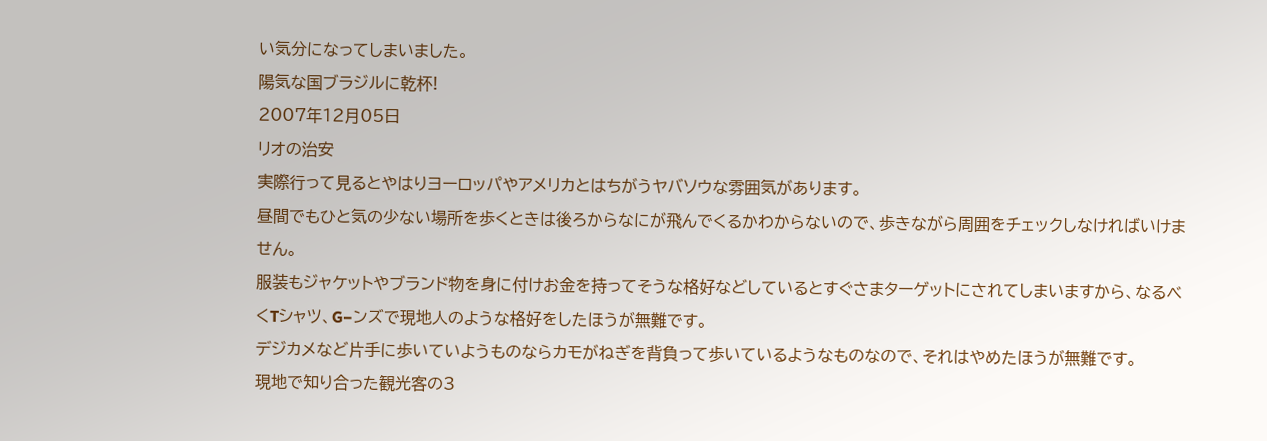い気分になってしまいました。
陽気な国ブラジルに乾杯!
2007年12月05日
リオの治安
実際行って見るとやはりヨーロッパやアメリカとはちがうヤバソウな雰囲気があります。
昼間でもひと気の少ない場所を歩くときは後ろからなにが飛んでくるかわからないので、歩きながら周囲をチェックしなければいけません。
服装もジャケットやブランド物を身に付けお金を持ってそうな格好などしているとすぐさまターゲットにされてしまいますから、なるべくTシャツ、G−ンズで現地人のような格好をしたほうが無難です。
デジカメなど片手に歩いていようものならカモがねぎを背負って歩いているようなものなので、それはやめたほうが無難です。
現地で知り合った観光客の3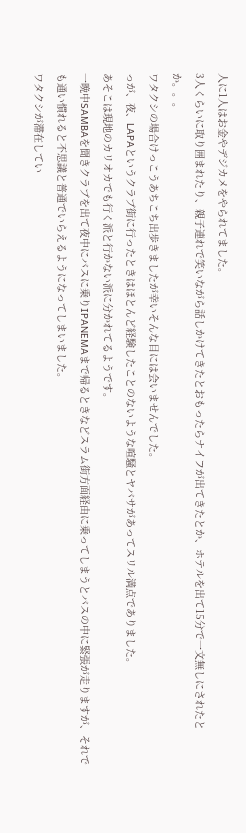人に1人はお金やデジカメをやられてました。
3人くらいに取り囲まれたり、親子連れで笑いながら話しかけてきたとおもったらナイフが出てきたとか、ホテルを出て15分で一文無しにされたとか。。。
ワタクシの場合けっこうあちこち出歩きましたが幸いそんな目には会いませんでした。
っが、夜、LAPAというクラブ街に行ったときはほとんど経験したことのないような喧騒とヤバサがあってスリル満点でありました。
あそこは現地のカリオカでも行く派と行かない派に分かれてるようです。
一晩中SAMBAを聞きクラブを出て夜中にバスに乗りIPANEMAまで帰るときなどスラム街方面経由に乗ってしまうとバスの中に緊張が走りますが、それでも通い慣れると不思議と普通でいらえるようになってしまいました。
ワタクシが滞在してい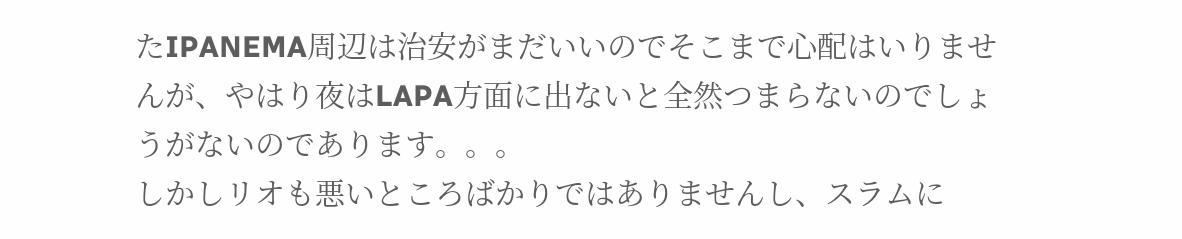たIPANEMA周辺は治安がまだいいのでそこまで心配はいりませんが、やはり夜はLAPA方面に出ないと全然つまらないのでしょうがないのであります。。。
しかしリオも悪いところばかりではありませんし、スラムに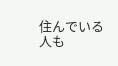住んでいる人も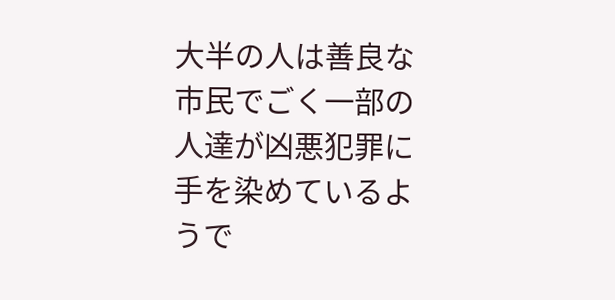大半の人は善良な市民でごく一部の人達が凶悪犯罪に手を染めているようで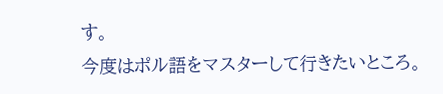す。
今度はポル語をマスターして行きたいところ。